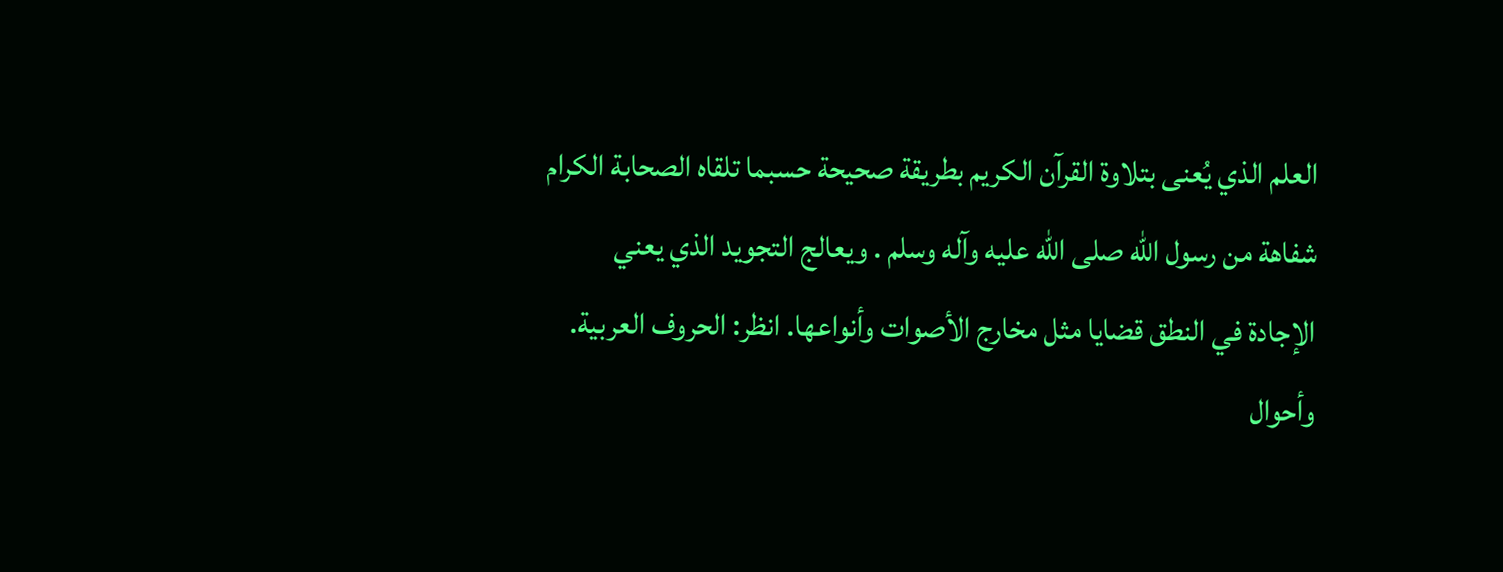العلم الذي يُعنى بتلاوة القرآن الكريم بطريقة صحيحة حسبما تلقاه الصحابة الكرام شفاهة من رسول الله صلى الله عليه وآله وسلم . ويعالج التجويد الذي يعني الإجادة في النطق قضايا مثل مخارج الأصوات وأنواعها. انظر: الحروف العربية. وأحوال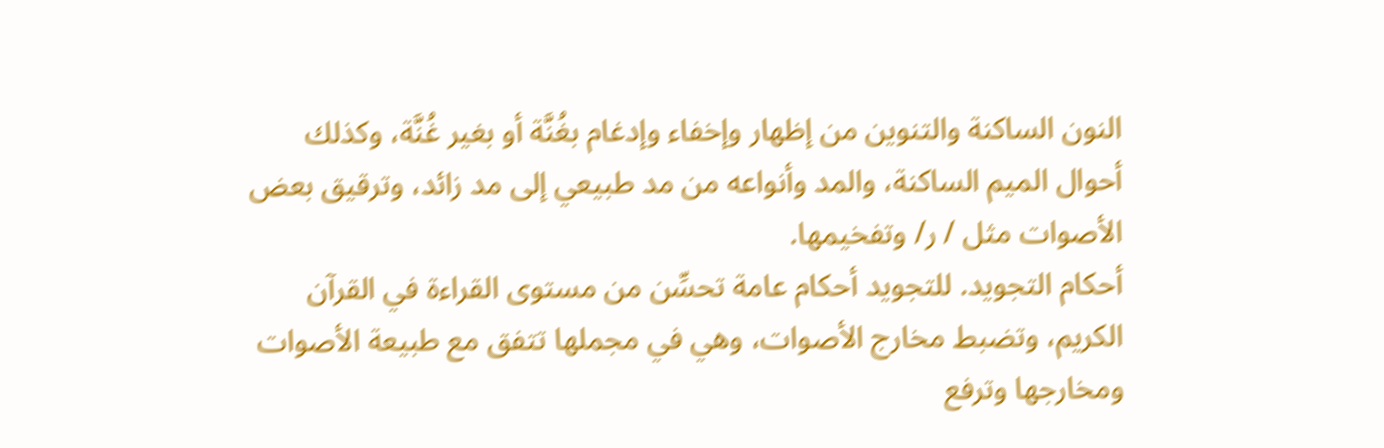النون الساكنة والتنوين من إظهار وإخفاء وإدغام بغُنَّة أو بغير غُنَّة، وكذلك أحوال الميم الساكنة، والمد وأنواعه من مد طبيعي إلى مد زائد، وترقيق بعض الأصوات مثل / ر/ وتفخيمها.
أحكام التجويد. للتجويد أحكام عامة تحسِّن من مستوى القراءة في القرآن الكريم، وتضبط مخارج الأصوات، وهي في مجملها تتفق مع طبيعة الأصوات ومخارجها وترفع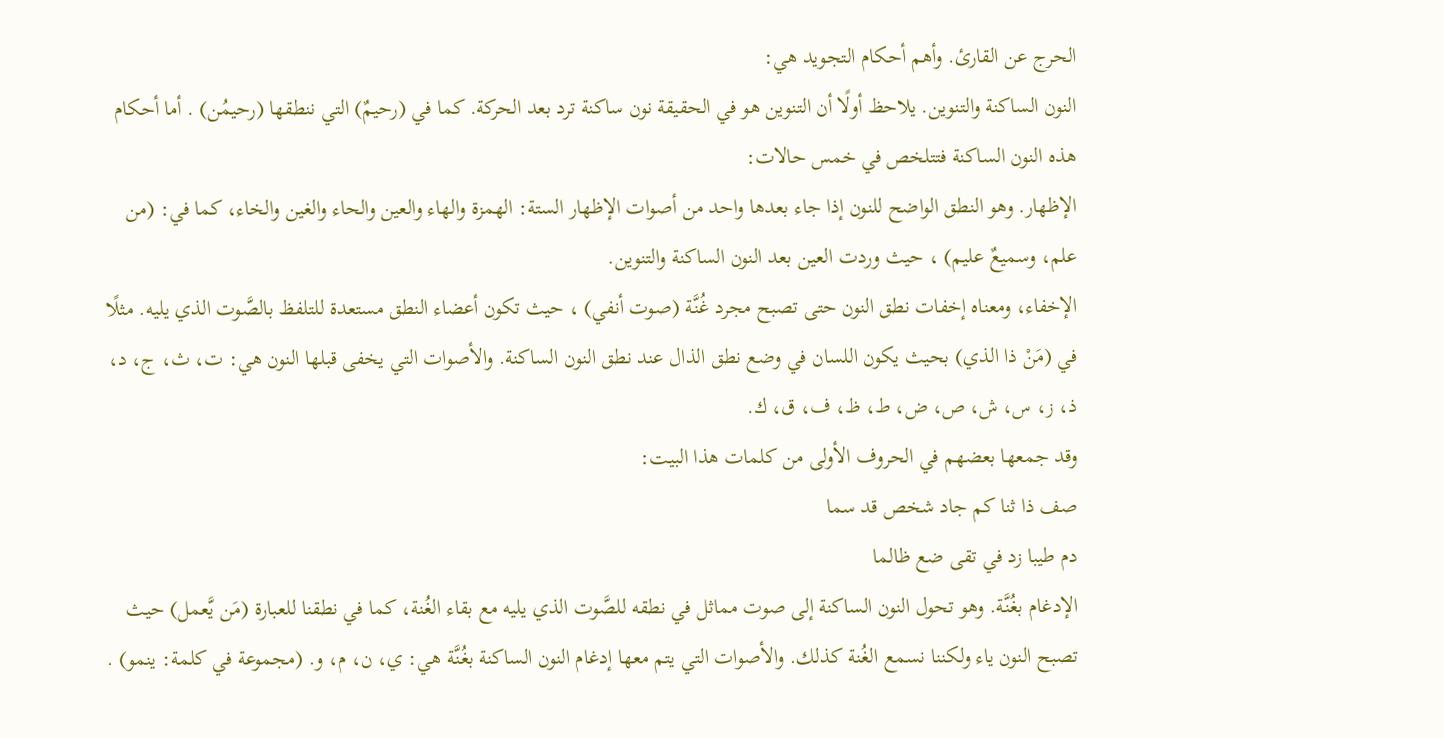الحرج عن القارئ. وأهم أحكام التجويد هي:
النون الساكنة والتنوين. يلاحظ أولًا أن التنوين هو في الحقيقة نون ساكنة ترد بعد الحركة. كما في (رحيمٌ) التي ننطقها (رحيمُن) . أما أحكام هذه النون الساكنة فتتلخص في خمس حالات:
الإظهار. وهو النطق الواضح للنون إذا جاء بعدها واحد من أصوات الإظهار الستة: الهمزة والهاء والعين والحاء والغين والخاء، كما في: (من علم، وسميعٌ عليم) ، حيث وردت العين بعد النون الساكنة والتنوين.
الإخفاء، ومعناه إخفات نطق النون حتى تصبح مجرد غُنَّة (صوت أنفي) ، حيث تكون أعضاء النطق مستعدة للتلفظ بالصَّوت الذي يليه. مثلًا في (مَنْ ذا الذي) بحيث يكون اللسان في وضع نطق الذال عند نطق النون الساكنة. والأصوات التي يخفى قبلها النون هي: ت، ث، ج، د، ذ، ز، س، ش، ص، ض، ط، ظ، ف، ق، ك.
وقد جمعها بعضهم في الحروف الأولى من كلمات هذا البيت:
صف ذا ثنا كم جاد شخص قد سما
دم طيبا زد في تقى ضع ظالما
الإدغام بغُنَّة. وهو تحول النون الساكنة إلى صوت مماثل في نطقه للصَّوت الذي يليه مع بقاء الغُنة، كما في نطقنا للعبارة (مَن يَّعمل) حيث تصبح النون ياء ولكننا نسمع الغُنة كذلك. والأصوات التي يتم معها إدغام النون الساكنة بغُنَّة هي: ي، ن، م، و. (مجموعة في كلمة: ينمو) .